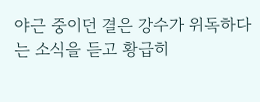야근 중이던 결은 강수가 위독하다는 소식을 듣고 황급히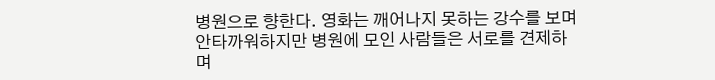병원으로 향한다. 영화는 깨어나지 못하는 강수를 보며 안타까워하지만 병원에 모인 사람들은 서로를 견제하며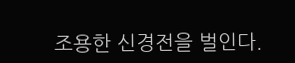조용한 신경전을 벌인다.